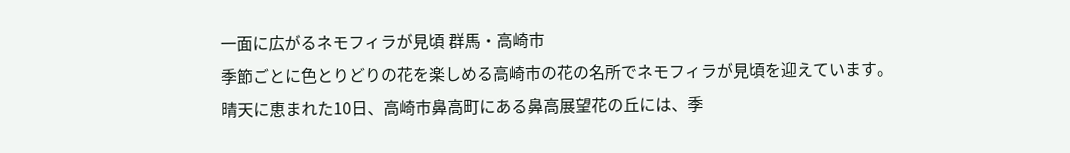一面に広がるネモフィラが見頃 群馬・高崎市
季節ごとに色とりどりの花を楽しめる高崎市の花の名所でネモフィラが見頃を迎えています。
晴天に恵まれた10日、高崎市鼻高町にある鼻高展望花の丘には、季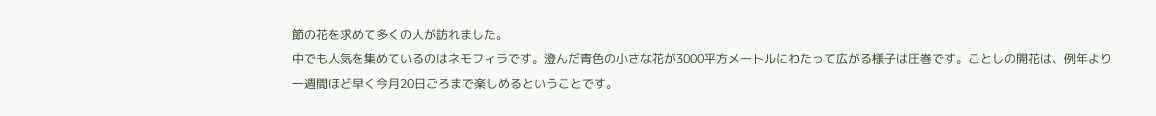節の花を求めて多くの人が訪れました。
中でも人気を集めているのはネモフィラです。澄んだ青色の小さな花が3000平方メートルにわたって広がる様子は圧巻です。ことしの開花は、例年より一週間ほど早く今月20日ごろまで楽しめるということです。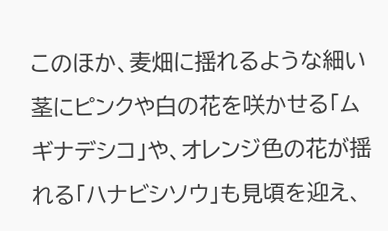このほか、麦畑に揺れるような細い茎にピンクや白の花を咲かせる「ムギナデシコ」や、オレンジ色の花が揺れる「ハナビシソウ」も見頃を迎え、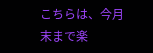こちらは、今月末まで楽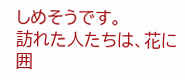しめそうです。
訪れた人たちは、花に囲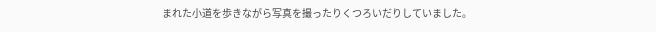まれた小道を歩きながら写真を撮ったりくつろいだりしていました。